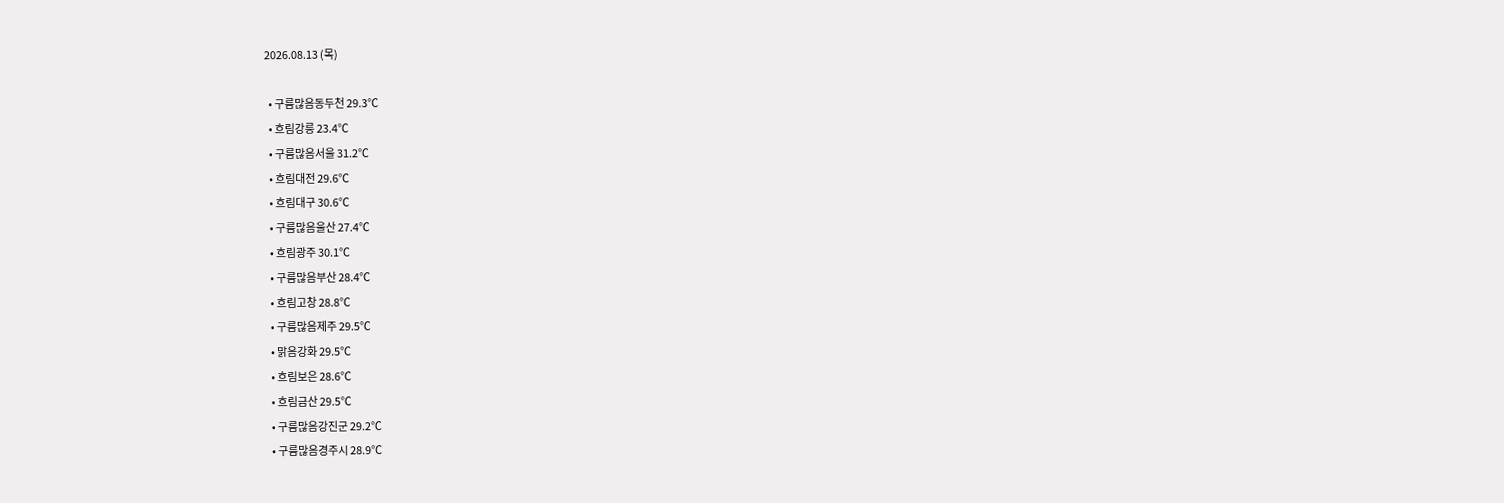2026.08.13 (목)

  • 구름많음동두천 29.3℃
  • 흐림강릉 23.4℃
  • 구름많음서울 31.2℃
  • 흐림대전 29.6℃
  • 흐림대구 30.6℃
  • 구름많음울산 27.4℃
  • 흐림광주 30.1℃
  • 구름많음부산 28.4℃
  • 흐림고창 28.8℃
  • 구름많음제주 29.5℃
  • 맑음강화 29.5℃
  • 흐림보은 28.6℃
  • 흐림금산 29.5℃
  • 구름많음강진군 29.2℃
  • 구름많음경주시 28.9℃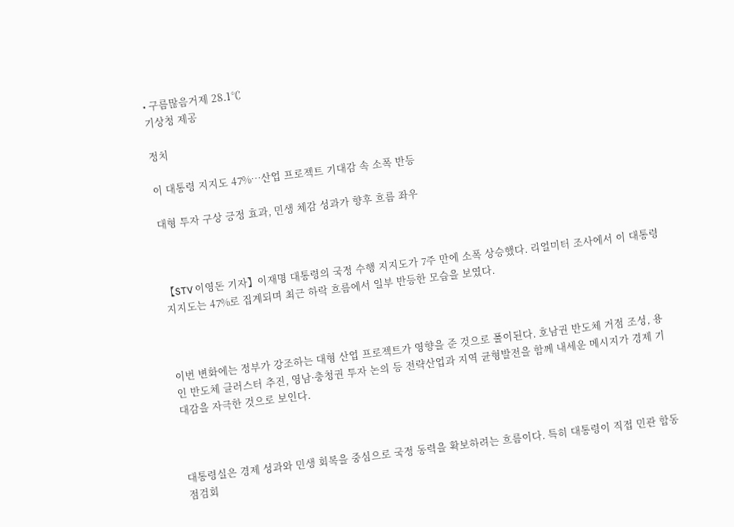• 구름많음거제 28.1℃
기상청 제공

정치

이 대통령 지지도 47%…산업 프로젝트 기대감 속 소폭 반등

대형 투자 구상 긍정 효과, 민생 체감 성과가 향후 흐름 좌우



【STV 이영돈 기자】이재명 대통령의 국정 수행 지지도가 7주 만에 소폭 상승했다. 리얼미터 조사에서 이 대통령 지지도는 47%로 집계되며 최근 하락 흐름에서 일부 반등한 모습을 보였다.



이번 변화에는 정부가 강조하는 대형 산업 프로젝트가 영향을 준 것으로 풀이된다. 호남권 반도체 거점 조성, 용인 반도체 클러스터 추진, 영남·충청권 투자 논의 등 전략산업과 지역 균형발전을 함께 내세운 메시지가 경제 기대감을 자극한 것으로 보인다.



대통령실은 경제 성과와 민생 회복을 중심으로 국정 동력을 확보하려는 흐름이다. 특히 대통령이 직접 민관 합동 점검회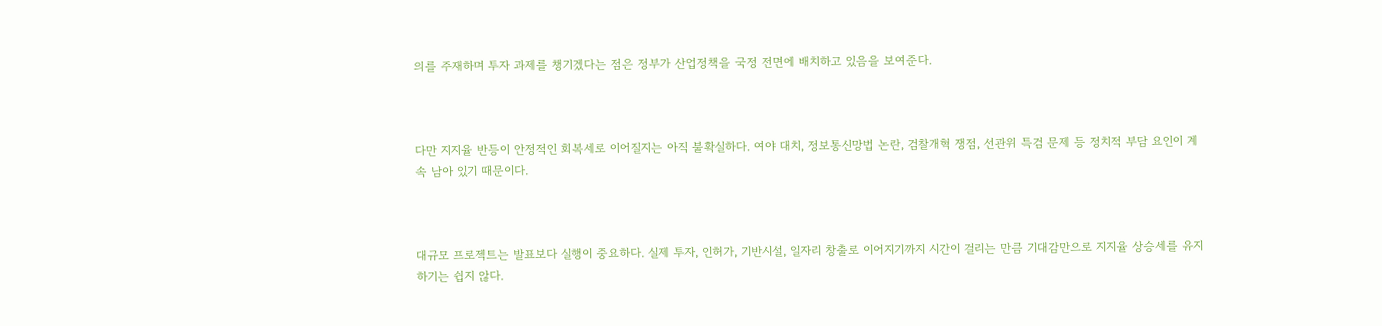의를 주재하며 투자 과제를 챙기겠다는 점은 정부가 산업정책을 국정 전면에 배치하고 있음을 보여준다.



다만 지지율 반등이 안정적인 회복세로 이어질지는 아직 불확실하다. 여야 대치, 정보통신망법 논란, 검찰개혁 쟁점, 선관위 특검 문제 등 정치적 부담 요인이 계속 남아 있기 때문이다.



대규모 프로젝트는 발표보다 실행이 중요하다. 실제 투자, 인허가, 기반시설, 일자리 창출로 이어지기까지 시간이 걸리는 만큼 기대감만으로 지지율 상승세를 유지하기는 쉽지 않다.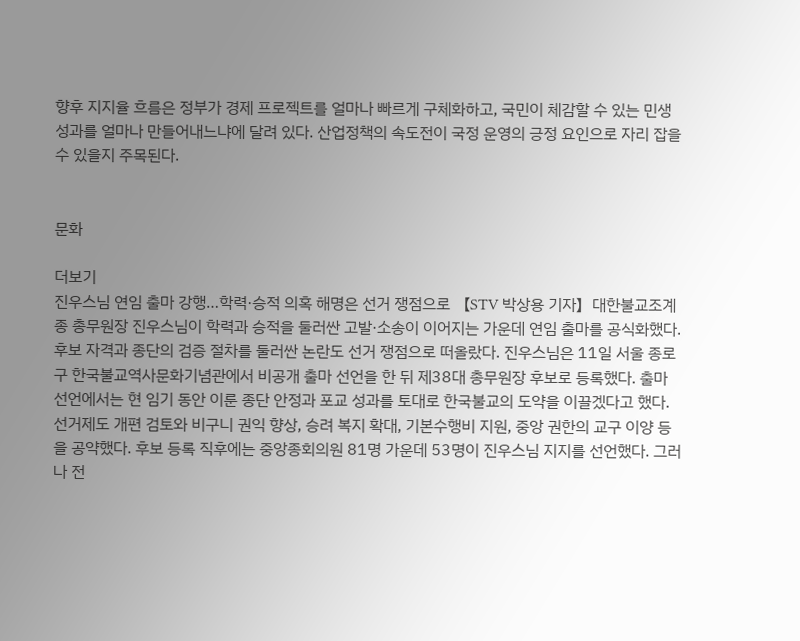향후 지지율 흐름은 정부가 경제 프로젝트를 얼마나 빠르게 구체화하고, 국민이 체감할 수 있는 민생 성과를 얼마나 만들어내느냐에 달려 있다. 산업정책의 속도전이 국정 운영의 긍정 요인으로 자리 잡을 수 있을지 주목된다.


문화

더보기
진우스님 연임 출마 강행…학력·승적 의혹 해명은 선거 쟁점으로 【STV 박상용 기자】대한불교조계종 총무원장 진우스님이 학력과 승적을 둘러싼 고발·소송이 이어지는 가운데 연임 출마를 공식화했다. 후보 자격과 종단의 검증 절차를 둘러싼 논란도 선거 쟁점으로 떠올랐다. 진우스님은 11일 서울 종로구 한국불교역사문화기념관에서 비공개 출마 선언을 한 뒤 제38대 총무원장 후보로 등록했다. 출마 선언에서는 현 임기 동안 이룬 종단 안정과 포교 성과를 토대로 한국불교의 도약을 이끌겠다고 했다. 선거제도 개편 검토와 비구니 권익 향상, 승려 복지 확대, 기본수행비 지원, 중앙 권한의 교구 이양 등을 공약했다. 후보 등록 직후에는 중앙종회의원 81명 가운데 53명이 진우스님 지지를 선언했다. 그러나 전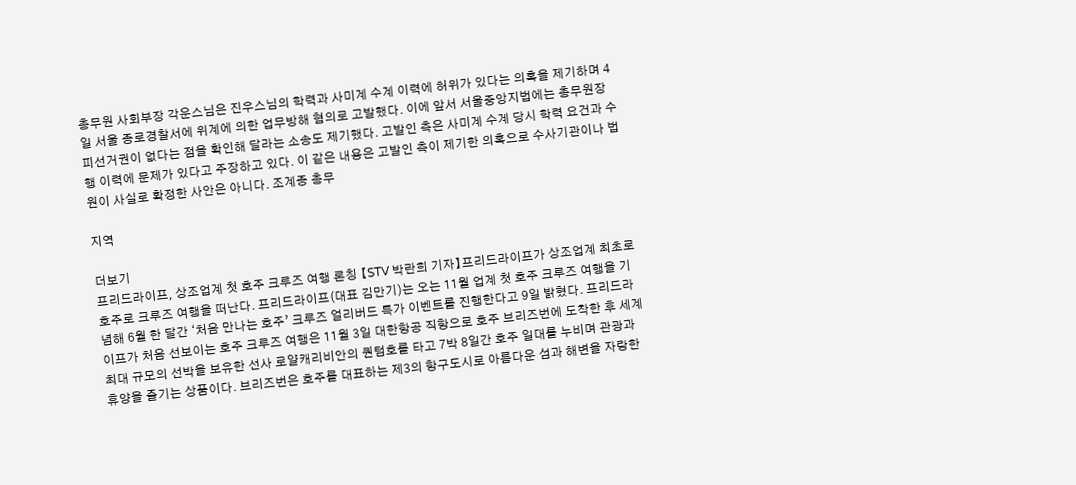총무원 사회부장 각운스님은 진우스님의 학력과 사미계 수계 이력에 허위가 있다는 의혹을 제기하며 4일 서울 종로경찰서에 위계에 의한 업무방해 혐의로 고발했다. 이에 앞서 서울중앙지법에는 총무원장 피선거권이 없다는 점을 확인해 달라는 소송도 제기했다. 고발인 측은 사미계 수계 당시 학력 요건과 수행 이력에 문제가 있다고 주장하고 있다. 이 같은 내용은 고발인 측이 제기한 의혹으로 수사기관이나 법원이 사실로 확정한 사안은 아니다. 조계종 총무

지역

더보기
프리드라이프, 상조업계 첫 호주 크루즈 여행 론칭 【STV 박란희 기자】프리드라이프가 상조업계 최초로 호주로 크루즈 여행을 떠난다. 프리드라이프(대표 김만기)는 오는 11월 업계 첫 호주 크루즈 여행을 기념해 6월 한 달간 ‘처음 만나는 호주’ 크루즈 얼리버드 특가 이벤트를 진행한다고 9일 밝혔다. 프리드라이프가 처음 선보이는 호주 크루즈 여행은 11월 3일 대한항공 직항으로 호주 브리즈번에 도착한 후 세계 최대 규모의 선박을 보유한 선사 로얄캐리비안의 퀀텀호를 타고 7박 8일간 호주 일대를 누비며 관광과 휴양을 즐기는 상품이다. 브리즈번은 호주를 대표하는 제3의 항구도시로 아름다운 섬과 해변을 자랑한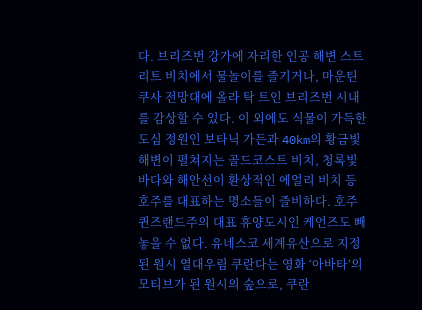다. 브리즈번 강가에 자리한 인공 해변 스트리트 비치에서 물놀이를 즐기거나, 마운틴 쿠사 전망대에 올라 탁 트인 브리즈번 시내를 감상할 수 있다. 이 외에도 식물이 가득한 도심 정원인 보타닉 가든과 40km의 황금빛 해변이 펼쳐지는 골드코스트 비치, 청록빛 바다와 해안선이 환상적인 에얼리 비치 등 호주를 대표하는 명소들이 즐비하다. 호주 퀸즈랜드주의 대표 휴양도시인 케언즈도 빼놓을 수 없다. 유네스코 세계유산으로 지정된 원시 열대우림 쿠란다는 영화 ‘아바타’의 모티브가 된 원시의 숲으로, 쿠란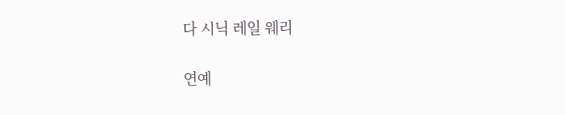다 시닉 레일 웨리

연예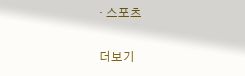· 스포츠

더보기